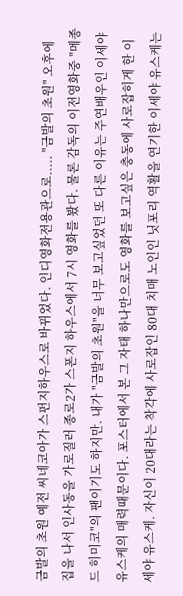금발의 초원 예전 씨네코아가 스펀지하우스로 바뀌었다. 인디영화전용관으로..... "금발의 초원" 오후에 집을 나서 인사동을 가로질러 종로2가 스폰지 하우스에서 7시 영화를 봤다. 물론 감독의 이전영화중 "메종 드 히미코"의 팬이기도 하지만. 내가 "금발의 초원"을 너무 보고싶었던 또 다른 이유는 주연배우인 이세야 유스케의 매력때문이다. 포스터에서 본 그 자태 하나만으로도 영화를 보고싶은 충동에 사로잡히게 한 이세야 유스케. 자신이 20대라는 착각에 사로잡인 80대 치매 노인인 닛포리 역활을 연기한 이세야 유스케는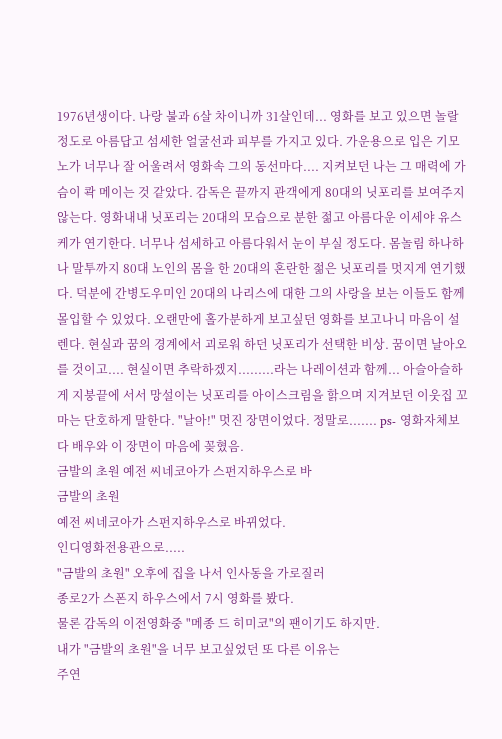1976년생이다. 나랑 불과 6살 차이니까 31살인데... 영화를 보고 있으면 놀랄정도로 아름답고 섬세한 얼굴선과 피부를 가지고 있다. 가운용으로 입은 기모노가 너무나 잘 어울려서 영화속 그의 동선마다.... 지켜보던 나는 그 매력에 가슴이 콱 메이는 것 같았다. 감독은 끝까지 관객에게 80대의 닛포리를 보여주지 않는다. 영화내내 닛포리는 20대의 모습으로 분한 젊고 아름다운 이세야 유스케가 연기한다. 너무나 섬세하고 아름다워서 눈이 부실 정도다. 몸놀림 하나하나 말투까지 80대 노인의 몸을 한 20대의 혼란한 젊은 닛포리를 멋지게 연기했다. 덕분에 간병도우미인 20대의 나리스에 대한 그의 사랑을 보는 이들도 함께 몰입할 수 있었다. 오랜만에 홀가분하게 보고싶던 영화를 보고나니 마음이 설렌다. 현실과 꿈의 경계에서 괴로워 하던 닛포리가 선택한 비상. 꿈이면 날아오를 것이고.... 현실이면 추락하겠지.........라는 나레이션과 함께... 아슬아슬하게 지붕끝에 서서 망설이는 닛포리를 아이스크림을 핡으며 지겨보던 이웃집 꼬마는 단호하게 말한다. "날아!" 멋진 장면이었다. 정말로....... ps- 영화자체보다 배우와 이 장면이 마음에 꽂혔음.
금발의 초원 예전 씨네코아가 스펀지하우스로 바
금발의 초원
예전 씨네코아가 스펀지하우스로 바뀌었다.
인디영화전용관으로.....
"금발의 초원" 오후에 집을 나서 인사동을 가로질러
종로2가 스폰지 하우스에서 7시 영화를 봤다.
물론 감독의 이전영화중 "메종 드 히미코"의 팬이기도 하지만.
내가 "금발의 초원"을 너무 보고싶었던 또 다른 이유는
주연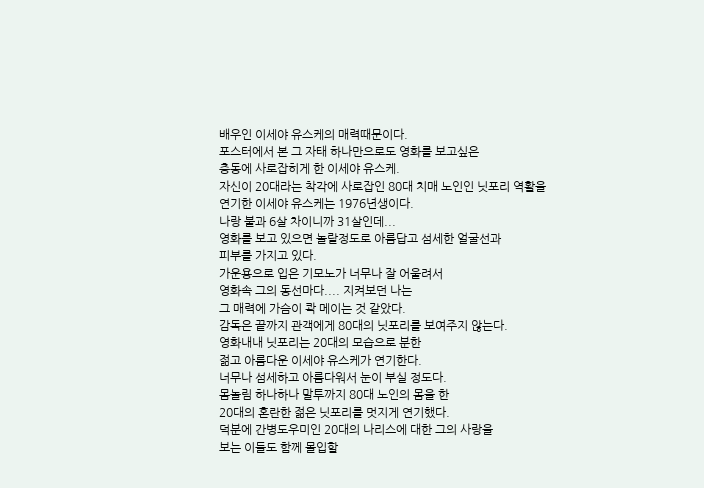배우인 이세야 유스케의 매력때문이다.
포스터에서 본 그 자태 하나만으로도 영화를 보고싶은
충동에 사로잡히게 한 이세야 유스케.
자신이 20대라는 착각에 사로잡인 80대 치매 노인인 닛포리 역활을
연기한 이세야 유스케는 1976년생이다.
나랑 불과 6살 차이니까 31살인데...
영화를 보고 있으면 놀랄정도로 아름답고 섬세한 얼굴선과
피부를 가지고 있다.
가운용으로 입은 기모노가 너무나 잘 어울려서
영화속 그의 동선마다.... 지켜보던 나는
그 매력에 가슴이 콱 메이는 것 같았다.
감독은 끝까지 관객에게 80대의 닛포리를 보여주지 않는다.
영화내내 닛포리는 20대의 모습으로 분한
젊고 아름다운 이세야 유스케가 연기한다.
너무나 섬세하고 아름다워서 눈이 부실 정도다.
몸놀림 하나하나 말투까지 80대 노인의 몸을 한
20대의 혼란한 젊은 닛포리를 멋지게 연기했다.
덕분에 간병도우미인 20대의 나리스에 대한 그의 사랑을
보는 이들도 함께 몰입할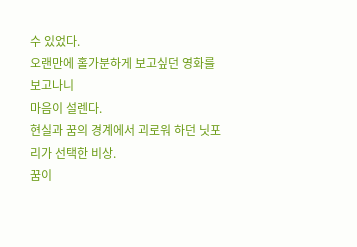수 있었다.
오랜만에 홀가분하게 보고싶던 영화를 보고나니
마음이 설렌다.
현실과 꿈의 경계에서 괴로워 하던 닛포리가 선택한 비상.
꿈이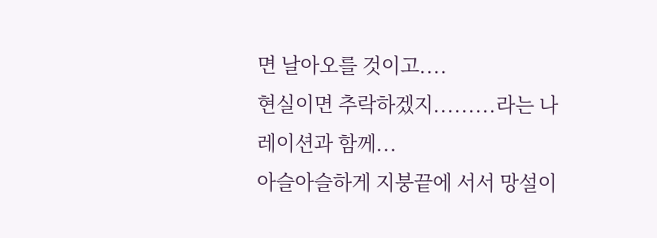면 날아오를 것이고....
현실이면 추락하겠지.........라는 나레이션과 함께...
아슬아슬하게 지붕끝에 서서 망설이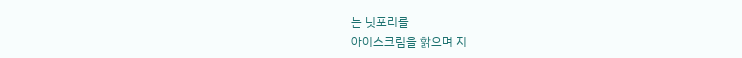는 닛포리를
아이스크림을 핡으며 지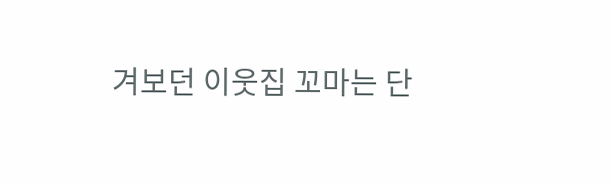겨보던 이웃집 꼬마는 단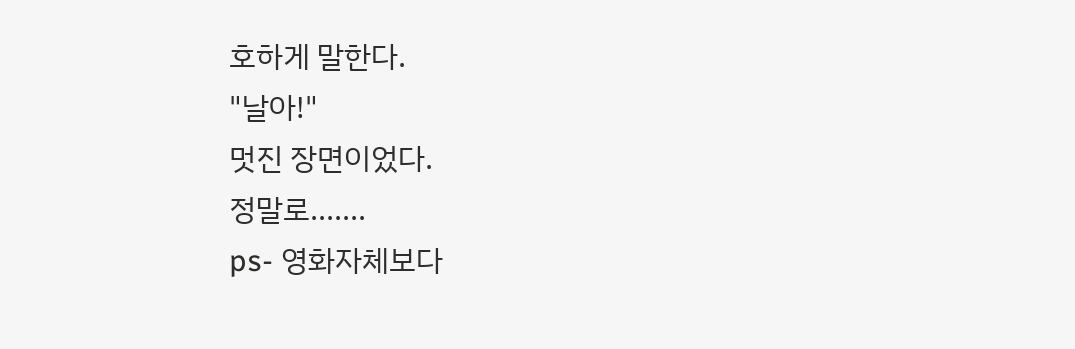호하게 말한다.
"날아!"
멋진 장면이었다.
정말로.......
ps- 영화자체보다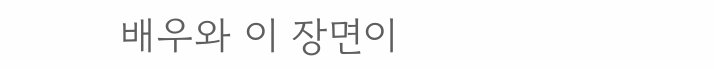배우와 이 장면이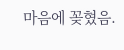마음에 꽂혔음.